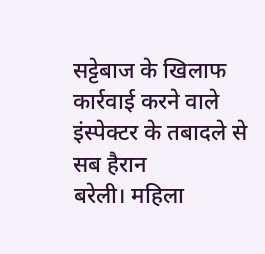सट्टेबाज के खिलाफ कार्रवाई करने वाले इंस्पेक्टर के तबादले से सब हैरान
बरेली। महिला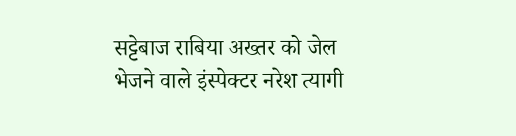सट्टेबाज राबिया अख्तर को जेल भेजने वाले इंस्पेक्टर नरेश त्यागी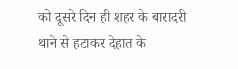को दूसरे दिन ही शहर के बारादरी थाने से हटाकर देहात के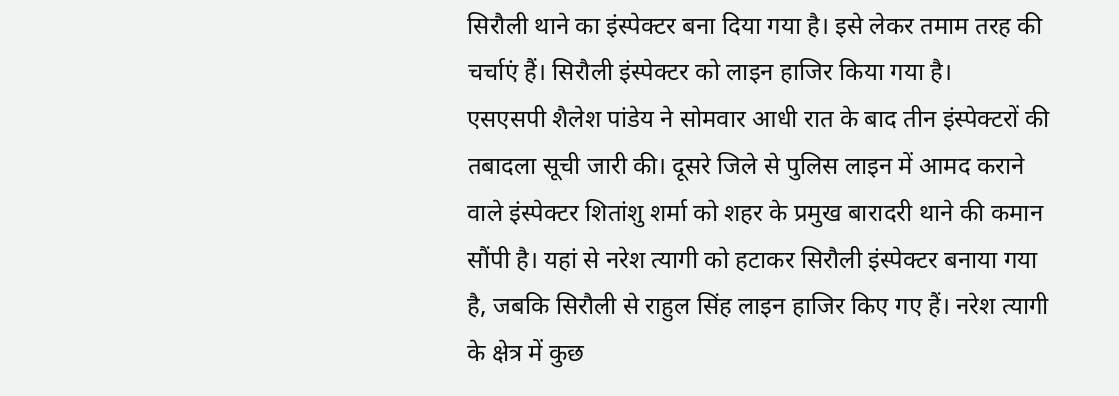सिरौली थाने का इंस्पेक्टर बना दिया गया है। इसे लेकर तमाम तरह की चर्चाएं हैं। सिरौली इंस्पेक्टर को लाइन हाजिर किया गया है।
एसएसपी शैलेश पांडेय ने सोमवार आधी रात के बाद तीन इंस्पेक्टरों की तबादला सूची जारी की। दूसरे जिले से पुलिस लाइन में आमद कराने वाले इंस्पेक्टर शितांशु शर्मा को शहर के प्रमुख बारादरी थाने की कमान सौंपी है। यहां से नरेश त्यागी को हटाकर सिरौली इंस्पेक्टर बनाया गया है, जबकि सिरौली से राहुल सिंह लाइन हाजिर किए गए हैं। नरेश त्यागी के क्षेत्र में कुछ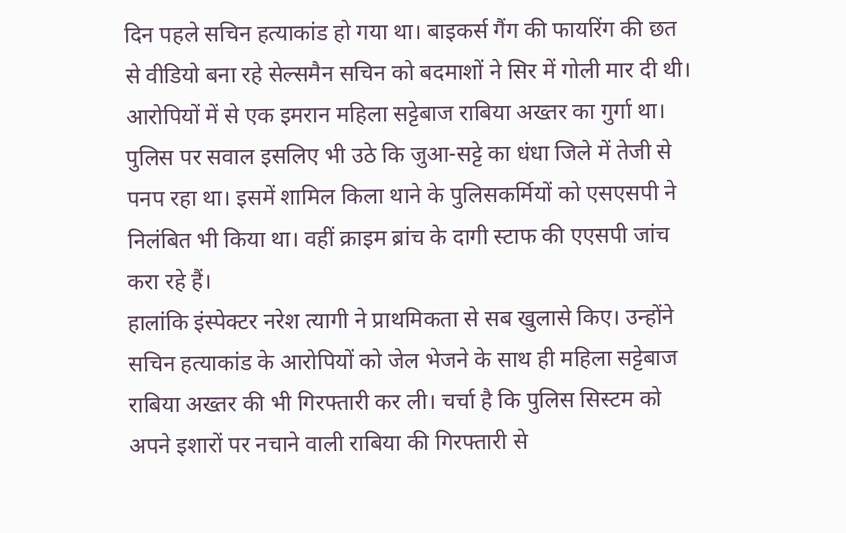दिन पहले सचिन हत्याकांड हो गया था। बाइकर्स गैंग की फायरिंग की छत से वीडियो बना रहे सेल्समैन सचिन को बदमाशों ने सिर में गोली मार दी थी। आरोपियों में से एक इमरान महिला सट्टेबाज राबिया अख्तर का गुर्गा था। पुलिस पर सवाल इसलिए भी उठे कि जुआ-सट्टे का धंधा जिले में तेजी से पनप रहा था। इसमें शामिल किला थाने के पुलिसकर्मियों को एसएसपी ने निलंबित भी किया था। वहीं क्राइम ब्रांच के दागी स्टाफ की एएसपी जांच करा रहे हैं।
हालांकि इंस्पेक्टर नरेश त्यागी ने प्राथमिकता से सब खुलासे किए। उन्होंने सचिन हत्याकांड के आरोपियों को जेल भेजने के साथ ही महिला सट्टेबाज राबिया अख्तर की भी गिरफ्तारी कर ली। चर्चा है कि पुलिस सिस्टम को अपने इशारों पर नचाने वाली राबिया की गिरफ्तारी से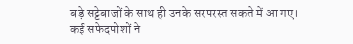बड़े सट्टेबाजों के साथ ही उनके सरपरस्त सकते में आ गए। कई सफेदपोशों ने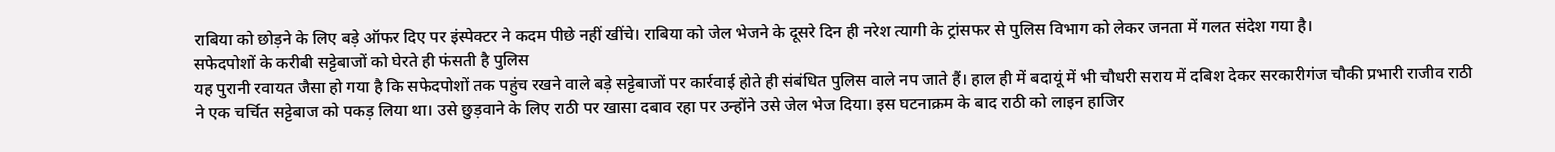राबिया को छोड़ने के लिए बड़े ऑफर दिए पर इंस्पेक्टर ने कदम पीछे नहीं खींचे। राबिया को जेल भेजने के दूसरे दिन ही नरेश त्यागी के ट्रांसफर से पुलिस विभाग को लेकर जनता में गलत संदेश गया है।
सफेदपोशों के करीबी सट्टेबाजों को घेरते ही फंसती है पुलिस
यह पुरानी रवायत जैसा हो गया है कि सफेदपोशों तक पहुंच रखने वाले बड़े सट्टेबाजों पर कार्रवाई होते ही संबंधित पुलिस वाले नप जाते हैं। हाल ही में बदायूं में भी चौधरी सराय में दबिश देकर सरकारीगंज चौकी प्रभारी राजीव राठी ने एक चर्चित सट्टेबाज को पकड़ लिया था। उसे छुड़वाने के लिए राठी पर खासा दबाव रहा पर उन्होंने उसे जेल भेज दिया। इस घटनाक्रम के बाद राठी को लाइन हाजिर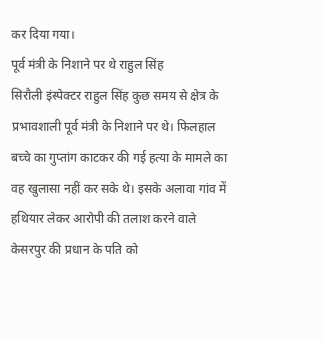कर दिया गया।
पूर्व मंत्री के निशाने पर थे राहुल सिंह
सिरौली इंस्पेक्टर राहुल सिंह कुछ समय से क्षेत्र के प्रभावशाली पूर्व मंत्री के निशाने पर थे। फिलहाल बच्चे का गुप्तांग काटकर की गई हत्या के मामले का वह खुलासा नहीं कर सके थे। इसके अलावा गांव में हथियार लेकर आरोपी की तलाश करने वाले केसरपुर की प्रधान के पति को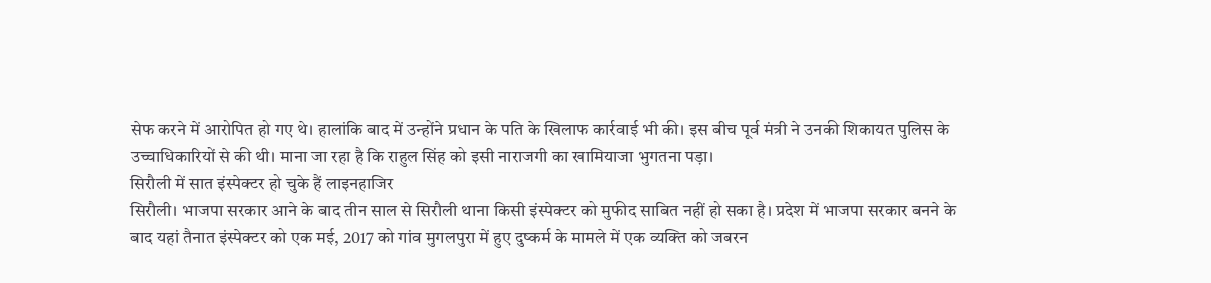सेफ करने में आरोपित हो गए थे। हालांकि बाद में उन्होंने प्रधान के पति के खिलाफ कार्रवाई भी की। इस बीच पूर्व मंत्री ने उनकी शिकायत पुलिस के उच्चाधिकारियों से की थी। माना जा रहा है कि राहुल सिंह को इसी नाराजगी का खामियाजा भुगतना पड़ा।
सिरौली में सात इंस्पेक्टर हो चुके हैं लाइनहाजिर
सिरौली। भाजपा सरकार आने के बाद तीन साल से सिरौली थाना किसी इंस्पेक्टर को मुफीद साबित नहीं हो सका है। प्रदेश में भाजपा सरकार बनने के बाद यहां तैनात इंस्पेक्टर को एक मई, 2017 को गांव मुगलपुरा में हुए दुष्कर्म के मामले में एक व्यक्ति को जबरन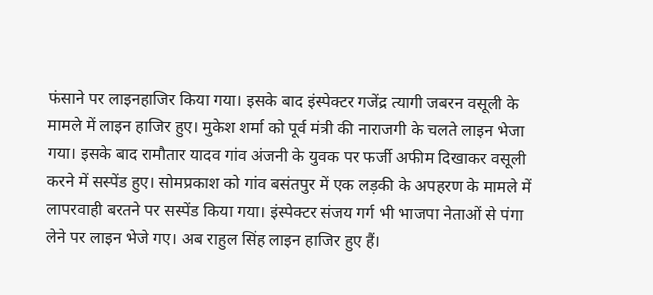फंसाने पर लाइनहाजिर किया गया। इसके बाद इंस्पेक्टर गजेंद्र त्यागी जबरन वसूली के मामले में लाइन हाजिर हुए। मुकेश शर्मा को पूर्व मंत्री की नाराजगी के चलते लाइन भेजा गया। इसके बाद रामौतार यादव गांव अंजनी के युवक पर फर्जी अफीम दिखाकर वसूली करने में सस्पेंड हुए। सोमप्रकाश को गांव बसंतपुर में एक लड़की के अपहरण के मामले में लापरवाही बरतने पर सस्पेंड किया गया। इंस्पेक्टर संजय गर्ग भी भाजपा नेताओं से पंगा लेने पर लाइन भेजे गए। अब राहुल सिंह लाइन हाजिर हुए हैं।